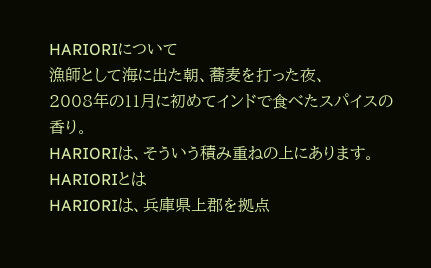HARIORIについて
漁師として海に出た朝、蕎麦を打った夜、
2008年の11月に初めてインドで食べたスパイスの香り。
HARIORIは、そういう積み重ねの上にあります。
HARIORIとは
HARIORIは、兵庫県上郡を拠点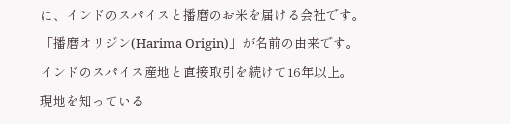に、インドのスパイスと播磨のお米を届ける会社です。
「播磨オリジン(Harima Origin)」が名前の由来です。
インドのスパイス産地と直接取引を続けて16年以上。
現地を知っている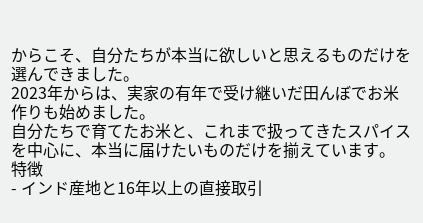からこそ、自分たちが本当に欲しいと思えるものだけを選んできました。
2023年からは、実家の有年で受け継いだ田んぼでお米作りも始めました。
自分たちで育てたお米と、これまで扱ってきたスパイスを中心に、本当に届けたいものだけを揃えています。
特徴
- インド産地と16年以上の直接取引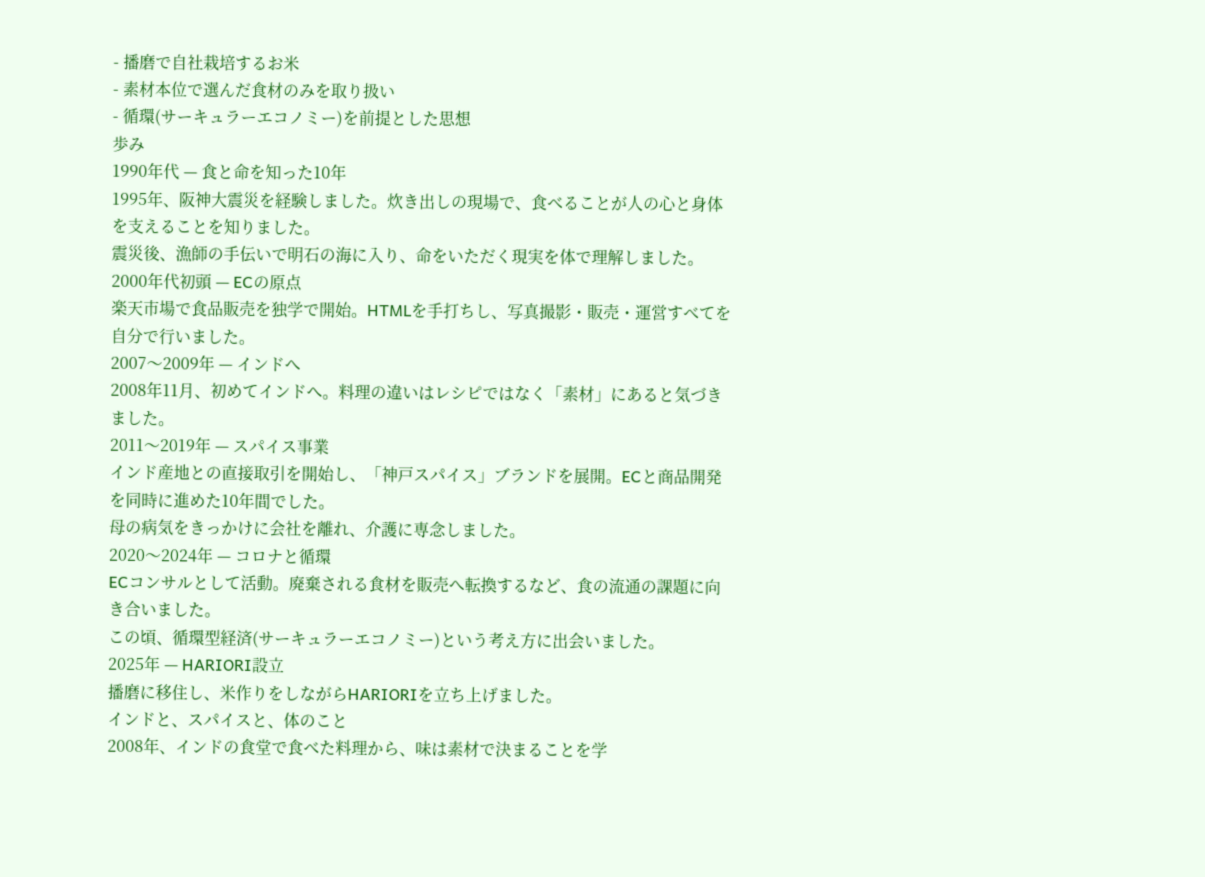- 播磨で自社栽培するお米
- 素材本位で選んだ食材のみを取り扱い
- 循環(サーキュラーエコノミー)を前提とした思想
歩み
1990年代 — 食と命を知った10年
1995年、阪神大震災を経験しました。炊き出しの現場で、食べることが人の心と身体を支えることを知りました。
震災後、漁師の手伝いで明石の海に入り、命をいただく現実を体で理解しました。
2000年代初頭 — ECの原点
楽天市場で食品販売を独学で開始。HTMLを手打ちし、写真撮影・販売・運営すべてを自分で行いました。
2007〜2009年 — インドへ
2008年11月、初めてインドへ。料理の違いはレシピではなく「素材」にあると気づきました。
2011〜2019年 — スパイス事業
インド産地との直接取引を開始し、「神戸スパイス」ブランドを展開。ECと商品開発を同時に進めた10年間でした。
母の病気をきっかけに会社を離れ、介護に専念しました。
2020〜2024年 — コロナと循環
ECコンサルとして活動。廃棄される食材を販売へ転換するなど、食の流通の課題に向き合いました。
この頃、循環型経済(サーキュラーエコノミー)という考え方に出会いました。
2025年 — HARIORI設立
播磨に移住し、米作りをしながらHARIORIを立ち上げました。
インドと、スパイスと、体のこと
2008年、インドの食堂で食べた料理から、味は素材で決まることを学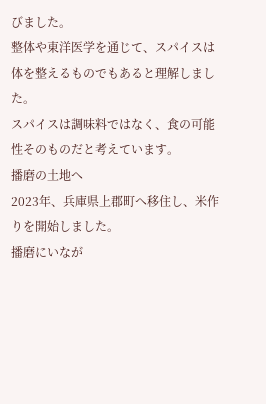びました。
整体や東洋医学を通じて、スパイスは体を整えるものでもあると理解しました。
スパイスは調味料ではなく、食の可能性そのものだと考えています。
播磨の土地へ
2023年、兵庫県上郡町へ移住し、米作りを開始しました。
播磨にいなが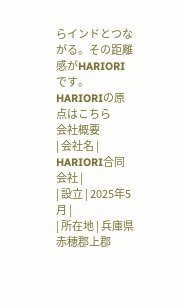らインドとつながる。その距離感がHARIORIです。
HARIORIの原点はこちら
会社概要
| 会社名 | HARIORI合同会社 |
| 設立 | 2025年5月 |
| 所在地 | 兵庫県赤穂郡上郡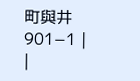町與井901−1 |
|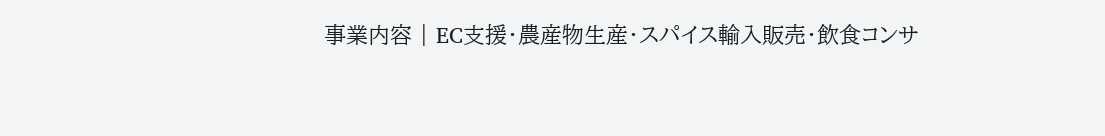事業内容 | EC支援・農産物生産・スパイス輸入販売・飲食コンサ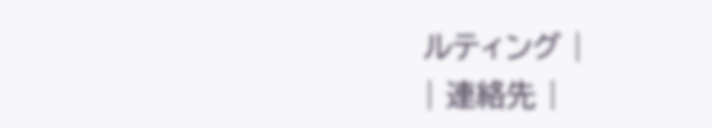ルティング |
| 連絡先 |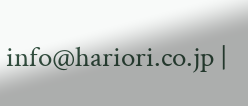info@hariori.co.jp |